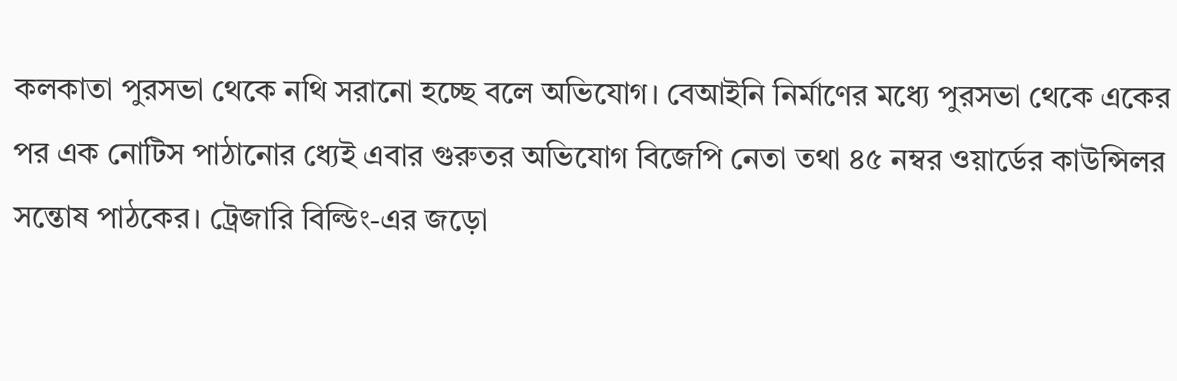কলকাতা পুরসভা থেকে নথি সরানো হচ্ছে বলে অভিযোগ। বেআইনি নির্মাণের মধ্যে পুরসভা থেকে একের পর এক নোটিস পাঠানোর ধ্যেই এবার গুরুতর অভিযোগ বিজেপি নেতা তথা ৪৫ নম্বর ওয়ার্ডের কাউন্সিলর সন্তোষ পাঠকের। ট্রেজারি বিল্ডিং-এর জড়ো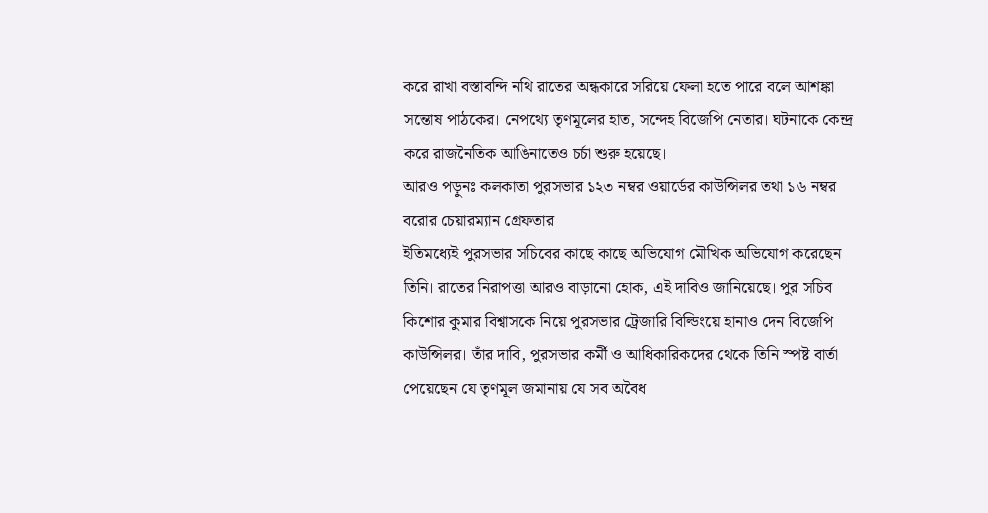করে রাখা বস্তাবন্দি নথি রাতের অন্ধকারে সরিয়ে ফেলা হতে পারে বলে আশঙ্কা সন্তোষ পাঠকের। নেপথ্যে তৃণমূলের হাত, সন্দেহ বিজেপি নেতার। ঘটনাকে কেন্দ্র করে রাজনৈতিক আঙিনাতেও চর্চা শুরু হয়েছে।
আরও পড়ুনঃ কলকাতা পুরসভার ১২৩ নম্বর ওয়ার্ডের কাউন্সিলর তথা ১৬ নম্বর বরোর চেয়ারম্যান গ্রেফতার
ইতিমধ্যেই পুরসভার সচিবের কাছে কাছে অভিযোগ মৌখিক অভিযোগ করেছেন তিনি। রাতের নিরাপত্তা আরও বাড়ানো হোক, এই দাবিও জানিয়েছে। পুর সচিব কিশোর কুমার বিশ্বাসকে নিয়ে পুরসভার ট্রেজারি বিল্ডিংয়ে হানাও দেন বিজেপি কাউন্সিলর। তাঁর দাবি, পুরসভার কর্মী ও আধিকারিকদের থেকে তিনি স্পষ্ট বার্তা পেয়েছেন যে তৃণমূল জমানায় যে সব অবৈধ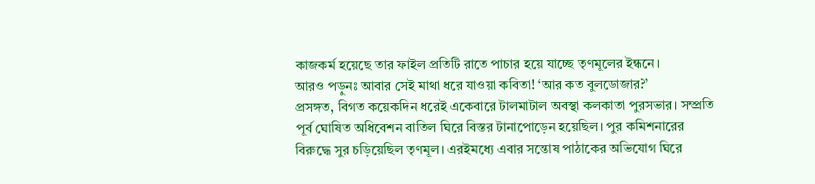কাজকর্ম হয়েছে তার ফাইল প্রতিটি রাতে পাচার হয়ে যাচ্ছে তৃণমূলের ইন্ধনে।
আরও পড়ুনঃ আবার সেই মাথা ধরে যাওয়া কবিতা! ‘আর কত বুলডোজার?’
প্রসঙ্গত, বিগত কয়েকদিন ধরেই একেবারে টালমাটাল অবস্থা কলকাতা পুরসভার। সম্প্রতি পূর্ব ঘোষিত অধিবেশন বাতিল ঘিরে বিস্তর টানাপোড়েন হয়েছিল। পুর কমিশনারের বিরুদ্ধে সুর চড়িয়েছিল তৃণমূল। এরইমধ্যে এবার সন্তোষ পাঠাকের অভিযোগ ঘিরে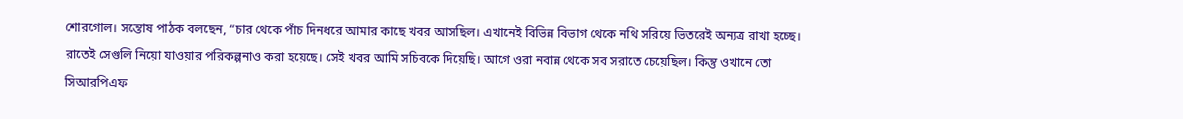শোরগোল। সন্তোষ পাঠক বলছেন, “চার থেকে পাঁচ দিনধরে আমার কাছে খবর আসছিল। এখানেই বিভিন্ন বিভাগ থেকে নথি সরিয়ে ভিতরেই অন্যত্র রাখা হচ্ছে। রাতেই সেগুলি নিয়ো যাওয়ার পরিকল্পনাও করা হয়েছে। সেই খবর আমি সচিবকে দিয়েছি। আগে ওরা নবান্ন থেকে সব সরাতে চেয়েছিল। কিন্তু ওখানে তো সিআরপিএফ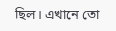ছিল। এখানে তো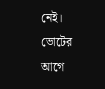নেই। ভোটের আগে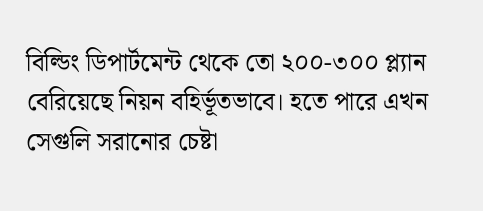বিল্ডিং ডিপার্টমেন্ট থেকে তো ২০০-৩০০ প্ল্যান বেরিয়েছে নিয়ন বহির্ভূতভাবে। হতে পারে এখন সেগুলি সরানোর চেষ্টা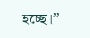হচ্ছে।”